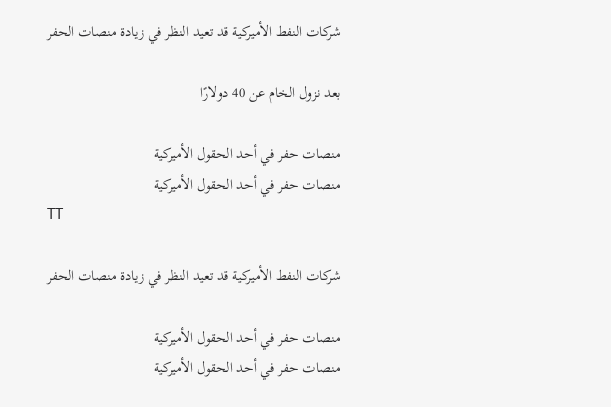شركات النفط الأميركية قد تعيد النظر في زيادة منصات الحفر

بعد نزول الخام عن 40 دولارًا

منصات حفر في أحد الحقول الأميركية
منصات حفر في أحد الحقول الأميركية
TT

شركات النفط الأميركية قد تعيد النظر في زيادة منصات الحفر

منصات حفر في أحد الحقول الأميركية
منصات حفر في أحد الحقول الأميركية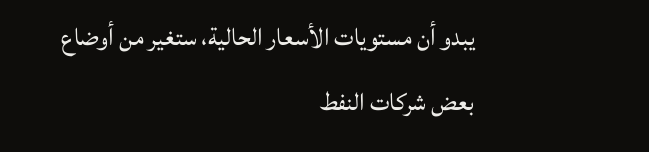يبدو أن مستويات الأسعار الحالية، ستغير من أوضاع بعض شركات النفط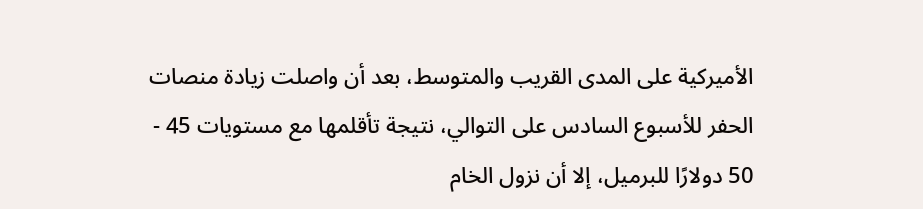الأميركية على المدى القريب والمتوسط، بعد أن واصلت زيادة منصات الحفر للأسبوع السادس على التوالي، نتيجة تأقلمها مع مستويات 45 - 50 دولارًا للبرميل، إلا أن نزول الخام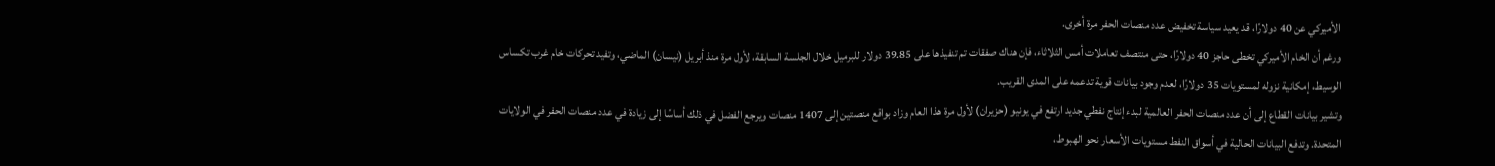الأميركي عن 40 دولارًا، قد يعيد سياسة تخفيض عدد منصات الحفر مرة أخرى.
ورغم أن الخام الأميركي تخطى حاجز 40 دولارًا، حتى منتصف تعاملات أمس الثلاثاء، فإن هناك صفقات تم تنفيذها على 39.85 دولار للبرميل خلال الجلسة السابقة، لأول مرة منذ أبريل (نيسان) الماضي، وتفيد تحركات خام غرب تكساس الوسيط، إمكانية نزوله لمستويات 35 دولارًا، لعدم وجود بيانات قوية تدعمه على المدى القريب.
وتشير بيانات القطاع إلى أن عدد منصات الحفر العالمية لبدء إنتاج نفطي جديد ارتفع في يونيو (حزيران) لأول مرة هذا العام وزاد بواقع منصتين إلى 1407 منصات ويرجع الفضل في ذلك أساسًا إلى زيادة في عدد منصات الحفر في الولايات المتحدة. وتدفع البيانات الحالية في أسواق النفط مستويات الأسعار نحو الهبوط،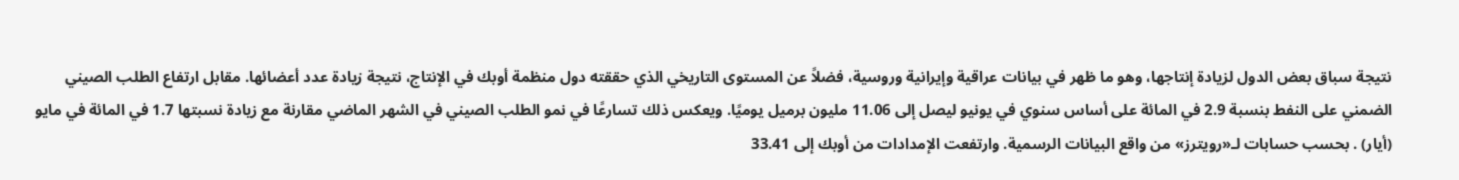نتيجة سباق بعض الدول لزيادة إنتاجها، وهو ما ظهر في بيانات عراقية وإيرانية وروسية، فضلاً عن المستوى التاريخي الذي حققته دول منظمة أوبك في الإنتاج، نتيجة زيادة عدد أعضائها. مقابل ارتفاع الطلب الصيني الضمني على النفط بنسبة 2.9 في المائة على أساس سنوي في يونيو ليصل إلى 11.06 مليون برميل يوميًا. ويعكس ذلك تسارعًا في نمو الطلب الصيني في الشهر الماضي مقارنة مع زيادة نسبتها 1.7 في المائة في مايو (أيار) . بحسب حسابات لـ«رويترز» من واقع البيانات الرسمية. وارتفعت الإمدادات من أوبك إلى 33.41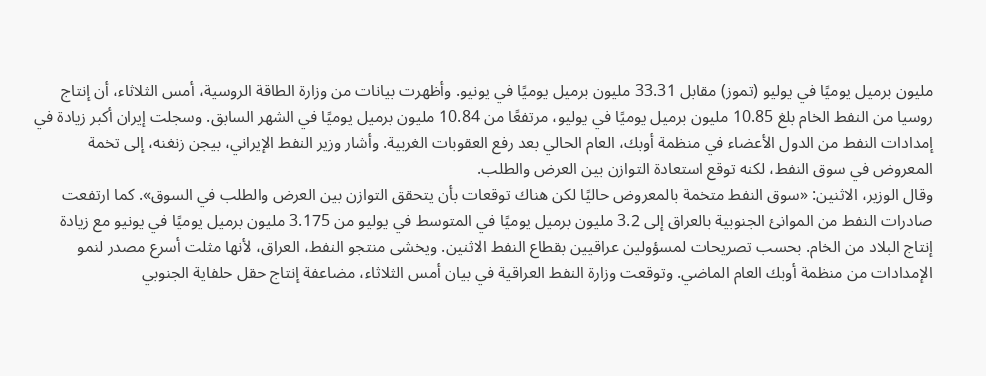مليون برميل يوميًا في يوليو (تموز) مقابل 33.31 مليون برميل يوميًا في يونيو. وأظهرت بيانات من وزارة الطاقة الروسية، أمس الثلاثاء، أن إنتاج روسيا من النفط الخام بلغ 10.85 مليون برميل يوميًا في يوليو، مرتفعًا من 10.84 مليون برميل يوميًا في الشهر السابق. وسجلت إيران أكبر زيادة في إمدادات النفط من الدول الأعضاء في منظمة أوبك، العام الحالي بعد رفع العقوبات الغربية. وأشار وزير النفط الإيراني، بيجن زنغنه، إلى تخمة المعروض في سوق النفط، لكنه توقع استعادة التوازن بين العرض والطلب.
وقال الوزير، الاثنين: «سوق النفط متخمة بالمعروض حاليًا لكن هناك توقعات بأن يتحقق التوازن بين العرض والطلب في السوق». كما ارتفعت صادرات النفط من الموانئ الجنوبية بالعراق إلى 3.2 مليون برميل يوميًا في المتوسط في يوليو من 3.175 مليون برميل يوميًا في يونيو مع زيادة إنتاج البلاد من الخام. بحسب تصريحات لمسؤولين عراقيين بقطاع النفط الاثنين. ويخشى منتجو النفط، العراق، لأنها مثلت أسرع مصدر لنمو الإمدادات من منظمة أوبك العام الماضي. وتوقعت وزارة النفط العراقية في بيان أمس الثلاثاء، مضاعفة إنتاج حقل حلفاية الجنوبي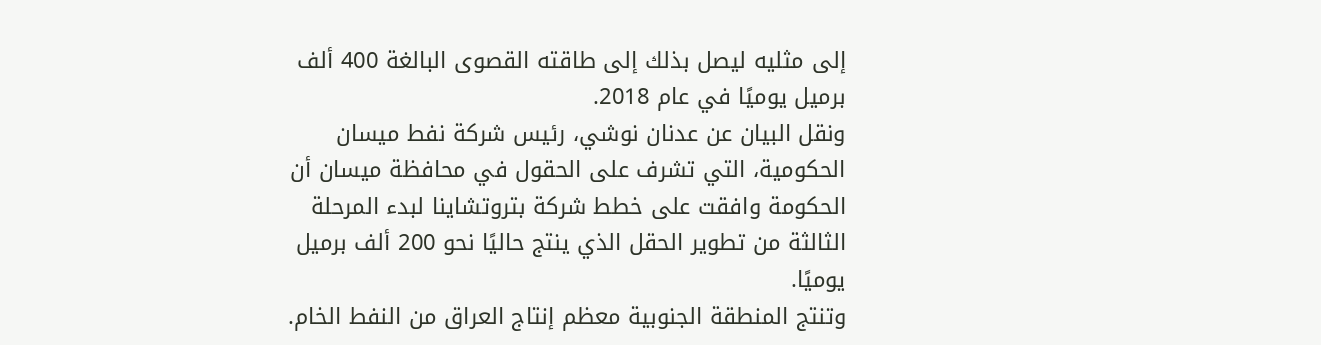إلى مثليه ليصل بذلك إلى طاقته القصوى البالغة 400 ألف برميل يوميًا في عام 2018.
ونقل البيان عن عدنان نوشي، رئيس شركة نفط ميسان الحكومية، التي تشرف على الحقول في محافظة ميسان أن الحكومة وافقت على خطط شركة بتروتشاينا لبدء المرحلة الثالثة من تطوير الحقل الذي ينتج حاليًا نحو 200 ألف برميل يوميًا.
وتنتج المنطقة الجنوبية معظم إنتاج العراق من النفط الخام.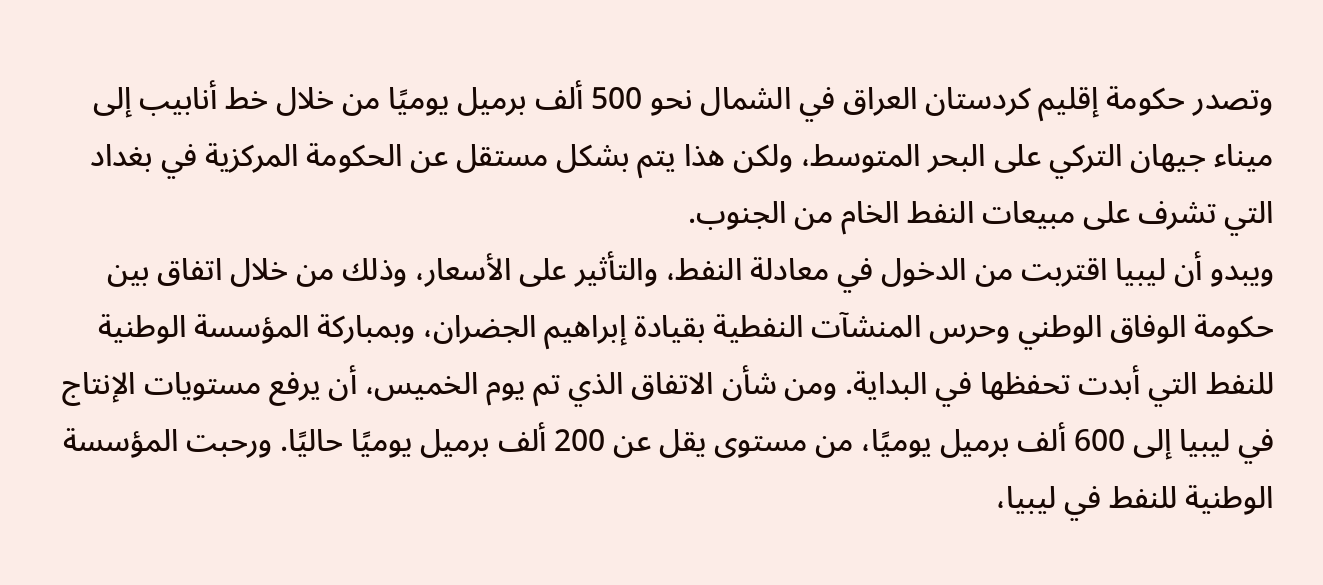وتصدر حكومة إقليم كردستان العراق في الشمال نحو 500 ألف برميل يوميًا من خلال خط أنابيب إلى ميناء جيهان التركي على البحر المتوسط، ولكن هذا يتم بشكل مستقل عن الحكومة المركزية في بغداد التي تشرف على مبيعات النفط الخام من الجنوب.
ويبدو أن ليبيا اقتربت من الدخول في معادلة النفط، والتأثير على الأسعار، وذلك من خلال اتفاق بين حكومة الوفاق الوطني وحرس المنشآت النفطية بقيادة إبراهيم الجضران، وبمباركة المؤسسة الوطنية للنفط التي أبدت تحفظها في البداية. ومن شأن الاتفاق الذي تم يوم الخميس، أن يرفع مستويات الإنتاج في ليبيا إلى 600 ألف برميل يوميًا، من مستوى يقل عن 200 ألف برميل يوميًا حاليًا. ورحبت المؤسسة الوطنية للنفط في ليبيا،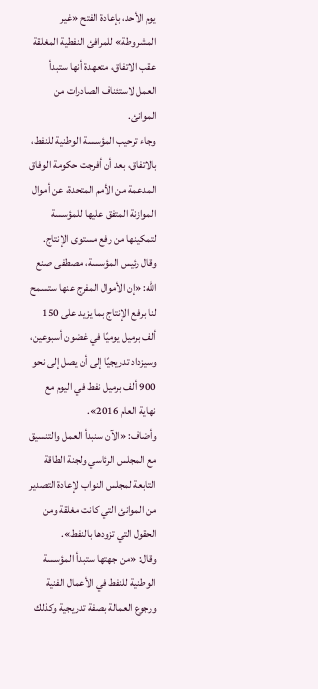يوم الأحد، بإعادة الفتح «غير المشروطة» للمرافئ النفطية المغلقة عقب الاتفاق، متعهدة أنها ستبدأ العمل لاستئناف الصادرات من الموانئ.
وجاء ترحيب المؤسسة الوطنية للنفط، بالاتفاق، بعد أن أفرجت حكومة الوفاق المدعمة من الأمم المتحدة، عن أموال الموازنة المتفق عليها للمؤسسة لتمكينها من رفع مستوى الإنتاج.
وقال رئيس المؤسسة، مصطفى صنع الله: «إن الأموال المفرج عنها ستسمح لنا برفع الإنتاج بما يزيد على 150 ألف برميل يوميًا في غضون أسبوعين، وسيزداد تدريجيًا إلى أن يصل إلى نحو 900 ألف برميل نفط في اليوم مع نهاية العام 2016».
وأضاف: «الآن سنبدأ العمل والتنسيق مع المجلس الرئاسي ولجنة الطاقة التابعة لمجلس النواب لإعادة التصدير من الموانئ التي كانت مغلقة ومن الحقول التي تزودها بالنفط».
وقال: «من جهتها ستبدأ المؤسسة الوطنية للنفط في الأعمال الفنية ورجوع العمالة بصفة تدريجية وكذلك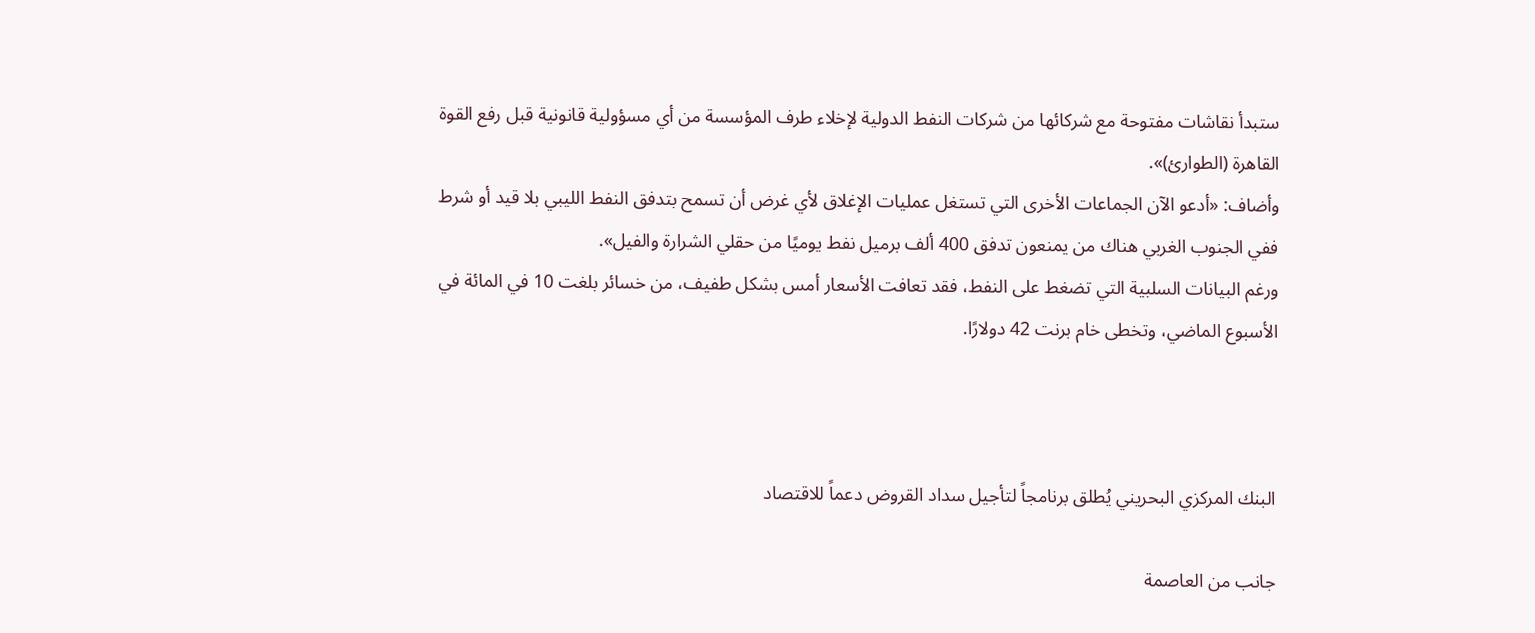ستبدأ نقاشات مفتوحة مع شركائها من شركات النفط الدولية لإخلاء طرف المؤسسة من أي مسؤولية قانونية قبل رفع القوة القاهرة (الطوارئ)».
وأضاف: «أدعو الآن الجماعات الأخرى التي تستغل عمليات الإغلاق لأي غرض أن تسمح بتدفق النفط الليبي بلا قيد أو شرط ففي الجنوب الغربي هناك من يمنعون تدفق 400 ألف برميل نفط يوميًا من حقلي الشرارة والفيل».
ورغم البيانات السلبية التي تضغط على النفط، فقد تعافت الأسعار أمس بشكل طفيف، من خسائر بلغت 10 في المائة في الأسبوع الماضي، وتخطى خام برنت 42 دولارًا.



البنك المركزي البحريني يُطلق برنامجاً لتأجيل سداد القروض دعماً للاقتصاد

جانب من العاصمة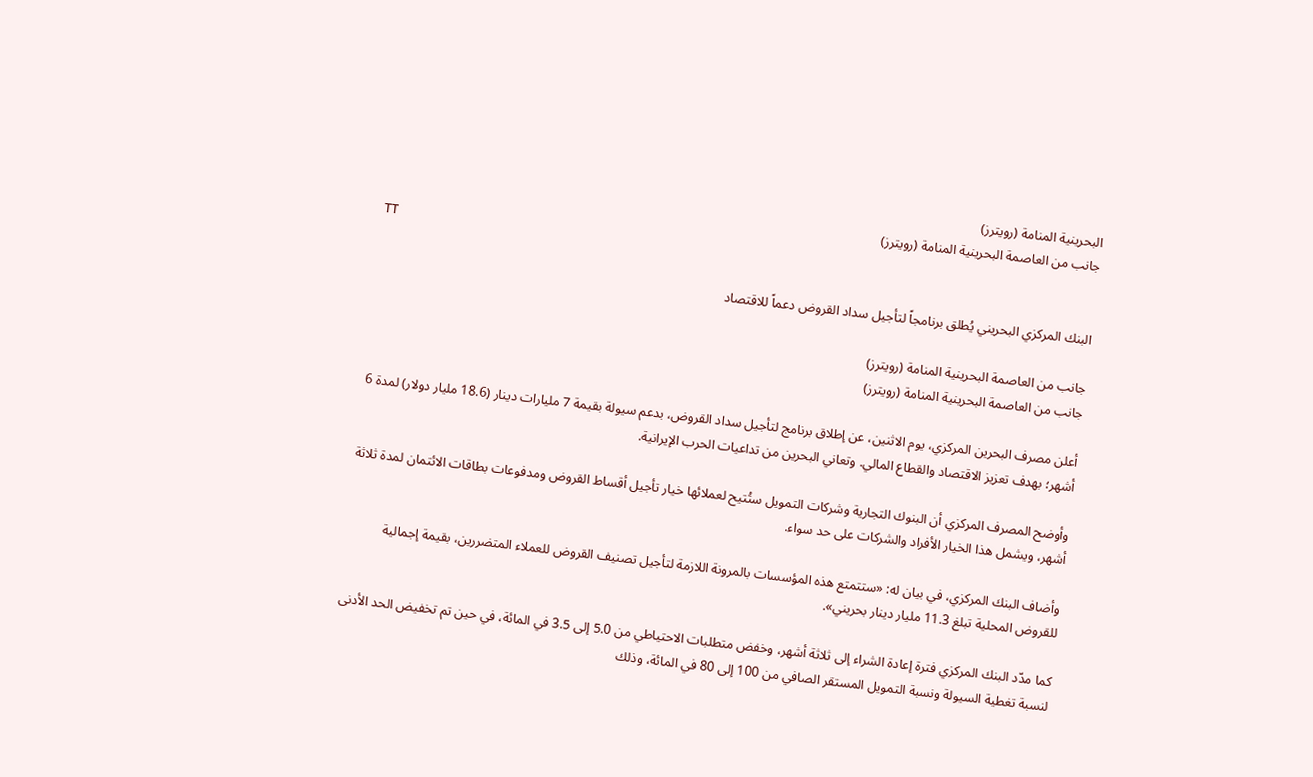البحرينية المنامة (رويترز)
جانب من العاصمة البحرينية المنامة (رويترز)
TT

البنك المركزي البحريني يُطلق برنامجاً لتأجيل سداد القروض دعماً للاقتصاد

جانب من العاصمة البحرينية المنامة (رويترز)
جانب من العاصمة البحرينية المنامة (رويترز)

أعلن مصرف البحرين المركزي، يوم الاثنين، عن إطلاق برنامج لتأجيل سداد القروض، بدعم سيولة بقيمة 7 مليارات دينار (18.6 مليار دولار) لمدة 6 أشهر؛ بهدف تعزيز الاقتصاد والقطاع المالي. وتعاني البحرين من تداعيات الحرب الإيرانية.

وأوضح المصرف المركزي أن البنوك التجارية وشركات التمويل ستُتيح لعملائها خيار تأجيل أقساط القروض ومدفوعات بطاقات الائتمان لمدة ثلاثة أشهر، ويشمل هذا الخيار الأفراد والشركات على حد سواء.

وأضاف البنك المركزي، في بيان له: «ستتمتع هذه المؤسسات بالمرونة اللازمة لتأجيل تصنيف القروض للعملاء المتضررين، بقيمة إجمالية للقروض المحلية تبلغ 11.3 مليار دينار بحريني».

كما مدّد البنك المركزي فترة إعادة الشراء إلى ثلاثة أشهر، وخفض متطلبات الاحتياطي من 5.0 إلى 3.5 في المائة، في حين تم تخفيض الحد الأدنى لنسبة تغطية السيولة ونسبة التمويل المستقر الصافي من 100 إلى 80 في المائة، وذلك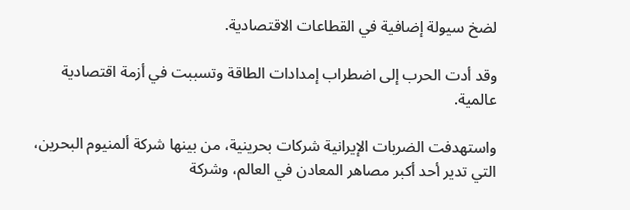لضخ سيولة إضافية في القطاعات الاقتصادية.

وقد أدت الحرب إلى اضطراب إمدادات الطاقة وتسببت في أزمة اقتصادية عالمية.

واستهدفت الضربات الإيرانية شركات بحرينية، من بينها شركة ألمنيوم البحرين، التي تدير أحد أكبر مصاهر المعادن في العالم، وشركة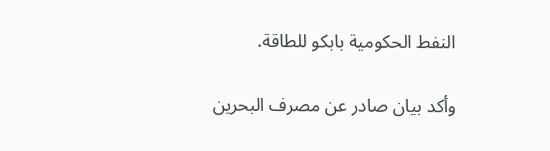النفط الحكومية بابكو للطاقة.

وأكد بيان صادر عن مصرف البحرين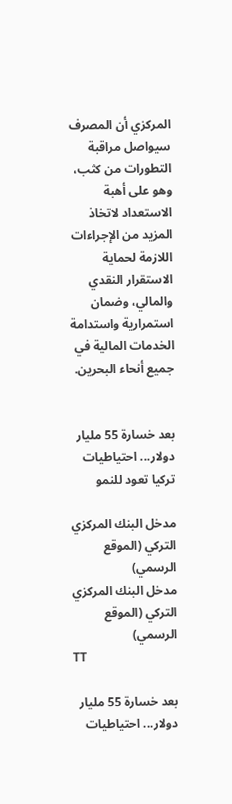المركزي أن المصرف سيواصل مراقبة التطورات من كثب، وهو على أهبة الاستعداد لاتخاذ المزيد من الإجراءات اللازمة لحماية الاستقرار النقدي والمالي، وضمان استمرارية واستدامة الخدمات المالية في جميع أنحاء البحرين.


بعد خسارة 55 مليار دولار... احتياطيات تركيا تعود للنمو

مدخل البنك المركزي التركي (الموقع الرسمي)
مدخل البنك المركزي التركي (الموقع الرسمي)
TT

بعد خسارة 55 مليار دولار... احتياطيات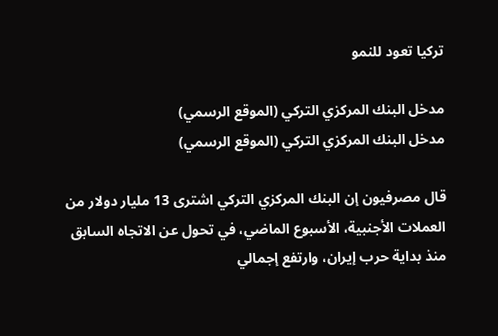تركيا تعود للنمو

مدخل البنك المركزي التركي (الموقع الرسمي)
مدخل البنك المركزي التركي (الموقع الرسمي)

قال مصرفيون إن البنك المركزي التركي اشترى 13 مليار دولار من العملات الأجنبية، الأسبوع الماضي، في تحول عن الاتجاه السابق منذ بداية حرب إيران، وارتفع إجمالي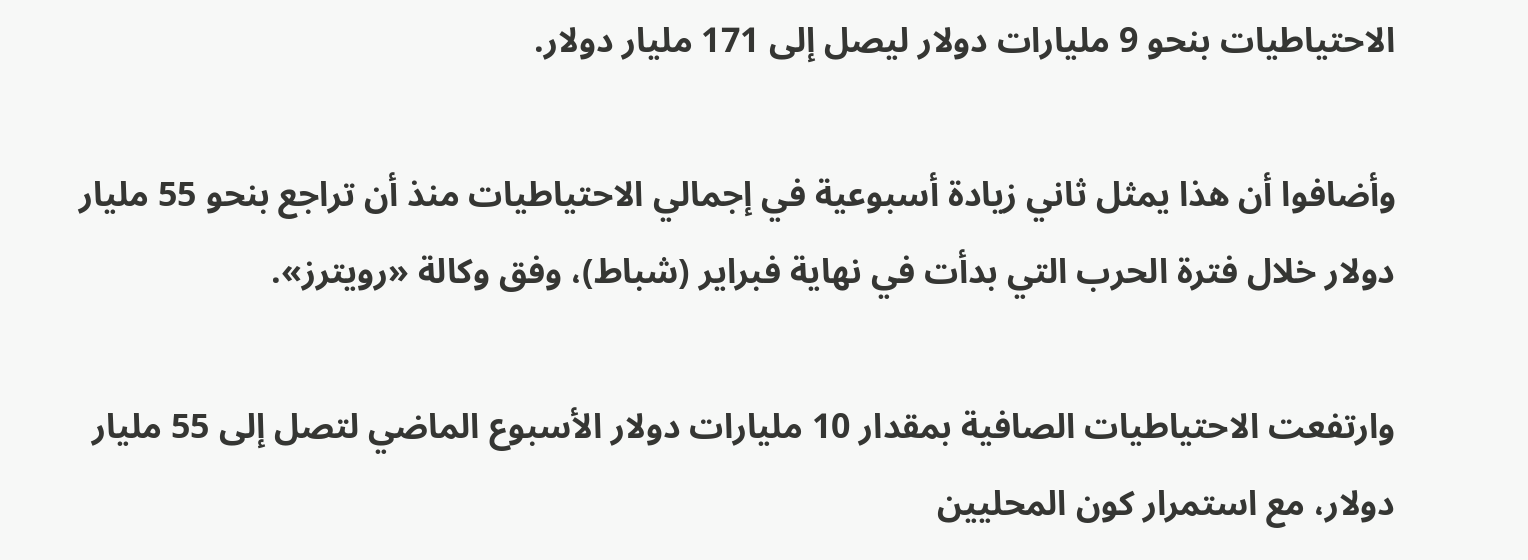الاحتياطيات بنحو 9 مليارات دولار ليصل إلى 171 مليار دولار.

وأضافوا أن هذا يمثل ثاني زيادة أسبوعية في إجمالي الاحتياطيات منذ أن تراجع بنحو 55 مليار دولار خلال فترة الحرب التي بدأت في نهاية فبراير (شباط)، وفق وكالة «رويترز».

وارتفعت الاحتياطيات الصافية بمقدار 10 مليارات دولار الأسبوع الماضي لتصل إلى 55 مليار دولار، مع استمرار كون المحليين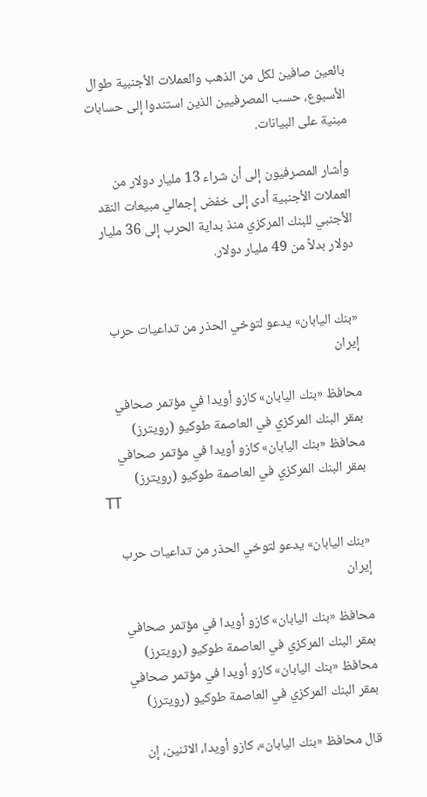بائعين صافين لكل من الذهب والعملات الأجنبية طوال الأسبوع، حسب المصرفيين الذين استندوا إلى حسابات مبنية على البيانات.

وأشار المصرفيون إلى أن شراء 13 مليار دولار من العملات الأجنبية أدى إلى خفض إجمالي مبيعات النقد الأجنبي للبنك المركزي منذ بداية الحرب إلى 36 مليار دولار بدلاً من 49 مليار دولار.


«بنك اليابان» يدعو لتوخي الحذر من تداعيات حرب إيران

محافظ «بنك اليابان» كازو أويدا في مؤتمر صحافي بمقر البنك المركزي في العاصمة طوكيو (رويترز)
محافظ «بنك اليابان» كازو أويدا في مؤتمر صحافي بمقر البنك المركزي في العاصمة طوكيو (رويترز)
TT

«بنك اليابان» يدعو لتوخي الحذر من تداعيات حرب إيران

محافظ «بنك اليابان» كازو أويدا في مؤتمر صحافي بمقر البنك المركزي في العاصمة طوكيو (رويترز)
محافظ «بنك اليابان» كازو أويدا في مؤتمر صحافي بمقر البنك المركزي في العاصمة طوكيو (رويترز)

قال محافظ «بنك اليابان»، كازو أويدا، الاثنين، إن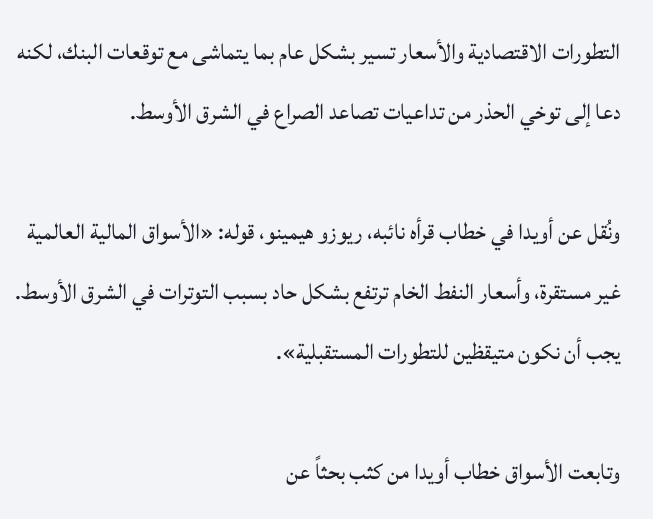التطورات الاقتصادية والأسعار تسير بشكل عام بما يتماشى مع توقعات البنك، لكنه دعا إلى توخي الحذر من تداعيات تصاعد الصراع في الشرق الأوسط.

ونُقل عن أويدا في خطاب قرأه نائبه، ريوزو هيمينو، قوله: «الأسواق المالية العالمية غير مستقرة، وأسعار النفط الخام ترتفع بشكل حاد بسبب التوترات في الشرق الأوسط. يجب أن نكون متيقظين للتطورات المستقبلية».

وتابعت الأسواق خطاب أويدا من كثب بحثاً عن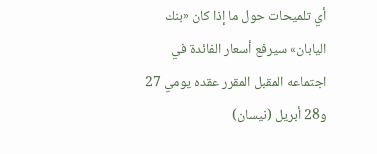أي تلميحات حول ما إذا كان «بنك اليابان» سيرفع أسعار الفائدة في اجتماعه المقبل المقرر عقده يومي 27 و28 أبريل (نيسان)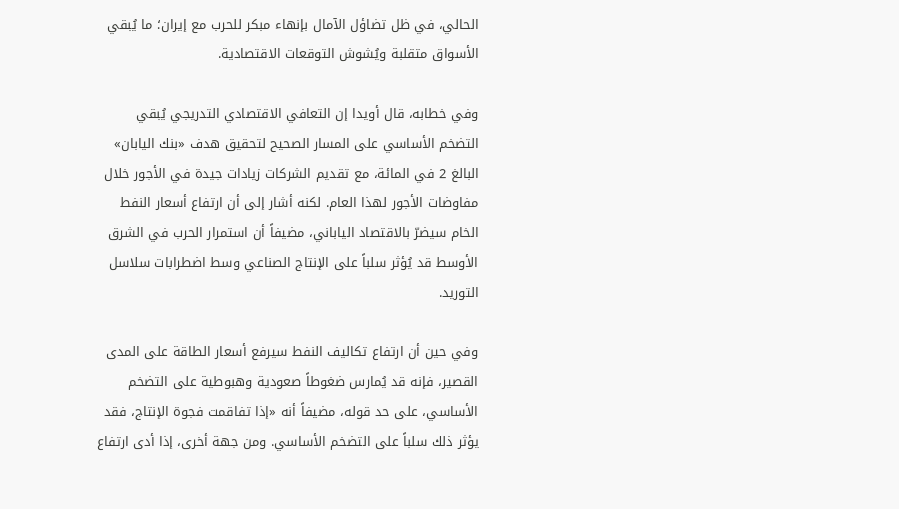الحالي، في ظل تضاؤل الآمال بإنهاء مبكر للحرب مع إيران؛ ما يُبقي الأسواق متقلبة ويُشوش التوقعات الاقتصادية.

وفي خطابه، قال أويدا إن التعافي الاقتصادي التدريجي يُبقي التضخم الأساسي على المسار الصحيح لتحقيق هدف «بنك اليابان» البالغ 2 في المائة، مع تقديم الشركات زيادات جيدة في الأجور خلال مفاوضات الأجور لهذا العام. لكنه أشار إلى أن ارتفاع أسعار النفط الخام سيضرّ بالاقتصاد الياباني، مضيفاً أن استمرار الحرب في الشرق الأوسط قد يُؤثر سلباً على الإنتاج الصناعي وسط اضطرابات سلاسل التوريد.

وفي حين أن ارتفاع تكاليف النفط سيرفع أسعار الطاقة على المدى القصير، فإنه قد يُمارس ضغوطاً صعودية وهبوطية على التضخم الأساسي، على حد قوله، مضيفاً أنه «إذا تفاقمت فجوة الإنتاج، فقد يؤثر ذلك سلباً على التضخم الأساسي. ومن جهة أخرى، إذا أدى ارتفاع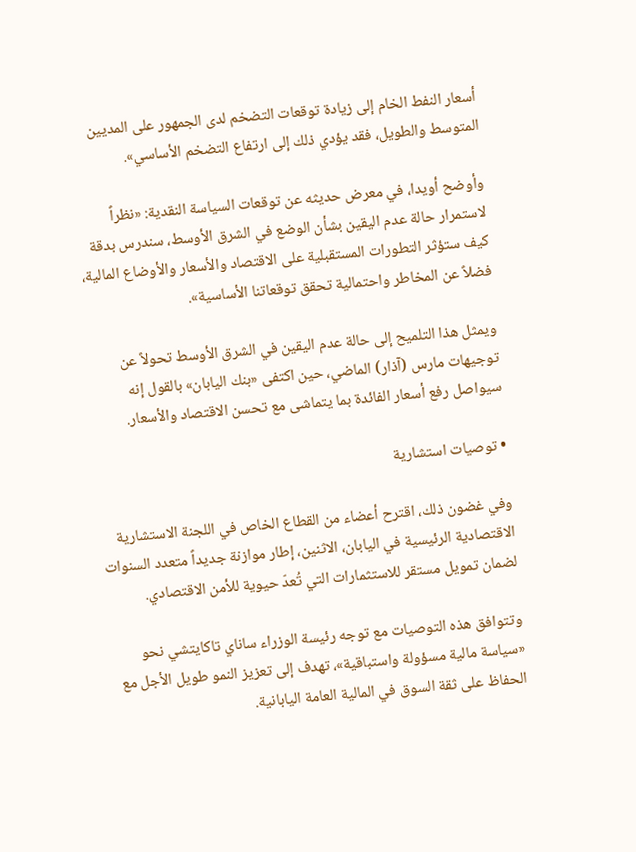أسعار النفط الخام إلى زيادة توقعات التضخم لدى الجمهور على المديين المتوسط والطويل، فقد يؤدي ذلك إلى ارتفاع التضخم الأساسي».

وأوضح أويدا، في معرض حديثه عن توقعات السياسة النقدية: «نظراً لاستمرار حالة عدم اليقين بشأن الوضع في الشرق الأوسط، سندرس بدقة كيف ستؤثر التطورات المستقبلية على الاقتصاد والأسعار والأوضاع المالية، فضلاً عن المخاطر واحتمالية تحقق توقعاتنا الأساسية».

ويمثل هذا التلميح إلى حالة عدم اليقين في الشرق الأوسط تحولاً عن توجيهات مارس (آذار) الماضي، حين اكتفى «بنك اليابان» بالقول إنه سيواصل رفع أسعار الفائدة بما يتماشى مع تحسن الاقتصاد والأسعار.

• توصيات استشارية

وفي غضون ذلك، اقترح أعضاء من القطاع الخاص في اللجنة الاستشارية الاقتصادية الرئيسية في اليابان، الاثنين، إطار موازنة جديداً متعدد السنوات لضمان تمويل مستقر للاستثمارات التي تُعدّ حيوية للأمن الاقتصادي.

وتتوافق هذه التوصيات مع توجه رئيسة الوزراء ساناي تاكايتشي نحو «سياسة مالية مسؤولة واستباقية»، تهدف إلى تعزيز النمو طويل الأجل مع الحفاظ على ثقة السوق في المالية العامة اليابانية.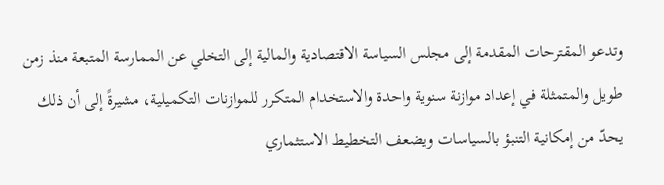وتدعو المقترحات المقدمة إلى مجلس السياسة الاقتصادية والمالية إلى التخلي عن الممارسة المتبعة منذ زمن طويل والمتمثلة في إعداد موازنة سنوية واحدة والاستخدام المتكرر للموازنات التكميلية، مشيرةً إلى أن ذلك يحدّ من إمكانية التنبؤ بالسياسات ويضعف التخطيط الاستثماري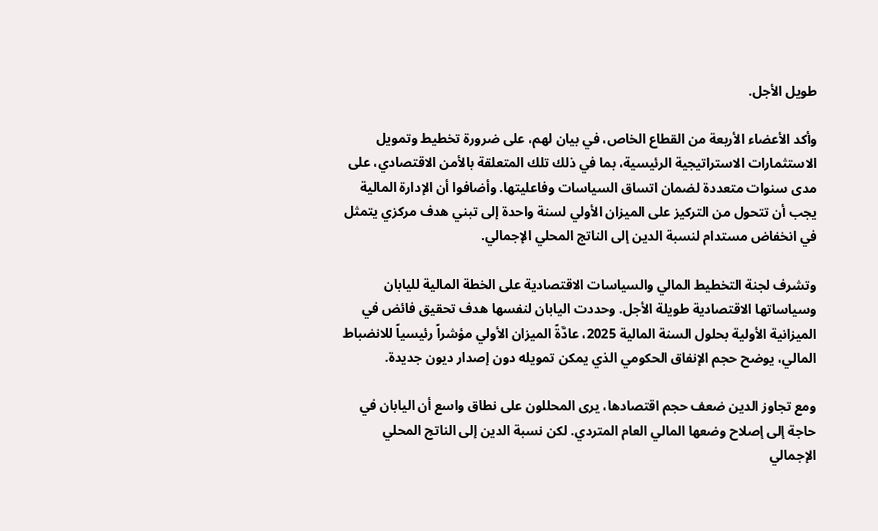طويل الأجل.

وأكد الأعضاء الأربعة من القطاع الخاص، في بيان لهم، على ضرورة تخطيط وتمويل الاستثمارات الاستراتيجية الرئيسية، بما في ذلك تلك المتعلقة بالأمن الاقتصادي، على مدى سنوات متعددة لضمان اتساق السياسات وفاعليتها. وأضافوا أن الإدارة المالية يجب أن تتحول من التركيز على الميزان الأولي لسنة واحدة إلى تبني هدف مركزي يتمثل في انخفاض مستدام لنسبة الدين إلى الناتج المحلي الإجمالي.

وتشرف لجنة التخطيط المالي والسياسات الاقتصادية على الخطة المالية لليابان وسياساتها الاقتصادية طويلة الأجل. وحددت اليابان لنفسها هدف تحقيق فائض في الميزانية الأولية بحلول السنة المالية 2025، عادَّةً الميزان الأولي مؤشراً رئيسياً للانضباط المالي، يوضح حجم الإنفاق الحكومي الذي يمكن تمويله دون إصدار ديون جديدة.

ومع تجاوز الدين ضعف حجم اقتصادها، يرى المحللون على نطاق واسع أن اليابان في حاجة إلى إصلاح وضعها المالي العام المتردي. لكن نسبة الدين إلى الناتج المحلي الإجمالي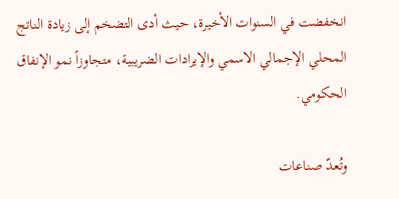انخفضت في السنوات الأخيرة، حيث أدى التضخم إلى زيادة الناتج المحلي الإجمالي الاسمي والإيرادات الضريبية، متجاوزاً نمو الإنفاق الحكومي.

وتُعدّ صناعات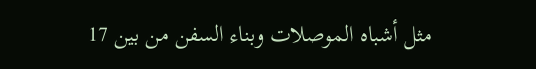مثل أشباه الموصلات وبناء السفن من بين 17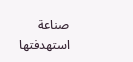صناعة استهدفتها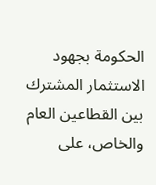الحكومة بجهود الاستثمار المشترك بين القطاعين العام والخاص، على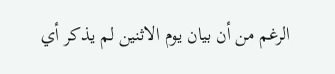الرغم من أن بيان يوم الاثنين لم يذكر أي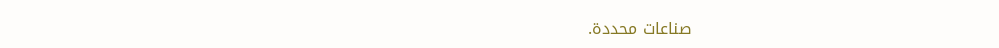صناعات محددة.